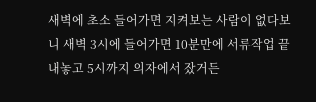새벽에 초소 들어가면 지켜보는 사람이 없다보니 새벽 3시에 들어가면 10분만에 서류작업 끝내놓고 5시까지 의자에서 잤거든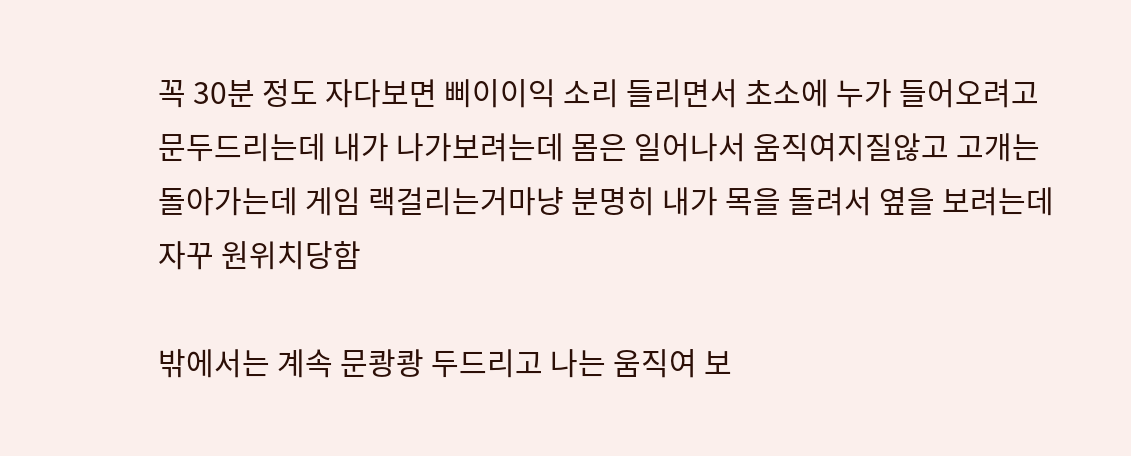꼭 30분 정도 자다보면 삐이이익 소리 들리면서 초소에 누가 들어오려고 문두드리는데 내가 나가보려는데 몸은 일어나서 움직여지질않고 고개는 돌아가는데 게임 랙걸리는거마냥 분명히 내가 목을 돌려서 옆을 보려는데 자꾸 원위치당함

밖에서는 계속 문쾅쾅 두드리고 나는 움직여 보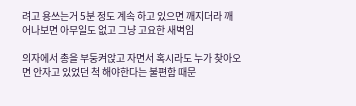려고 용쓰는거 5분 정도 계속 하고 있으면 깨지더라 깨어나보면 아무일도 없고 그냥 고요한 새벽임

의자에서 총을 부둥켜앉고 자면서 혹시라도 누가 찾아오면 안자고 있었던 척 해야한다는 불편함 때문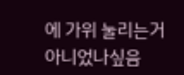에 가위 눌리는거 아니었나싶음